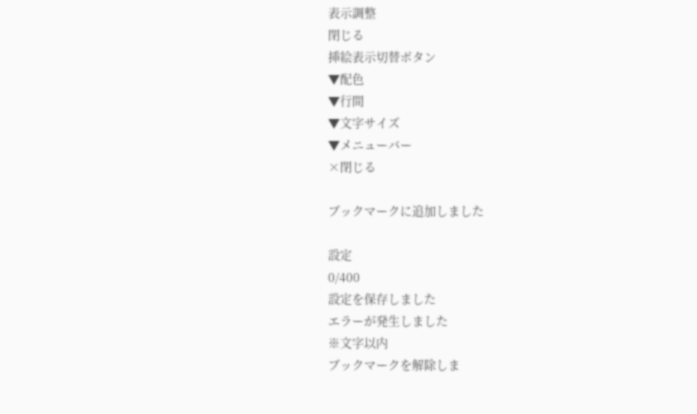表示調整
閉じる
挿絵表示切替ボタン
▼配色
▼行間
▼文字サイズ
▼メニューバー
×閉じる

ブックマークに追加しました

設定
0/400
設定を保存しました
エラーが発生しました
※文字以内
ブックマークを解除しま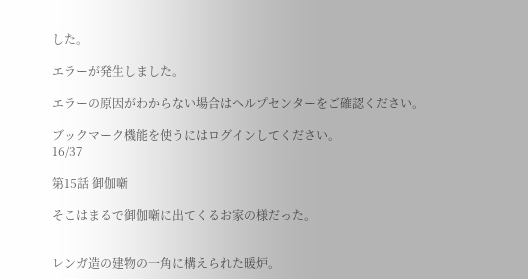した。

エラーが発生しました。

エラーの原因がわからない場合はヘルプセンターをご確認ください。

ブックマーク機能を使うにはログインしてください。
16/37

第15話 御伽噺

そこはまるで御伽噺に出てくるお家の様だった。


レンガ造の建物の一角に構えられた暖炉。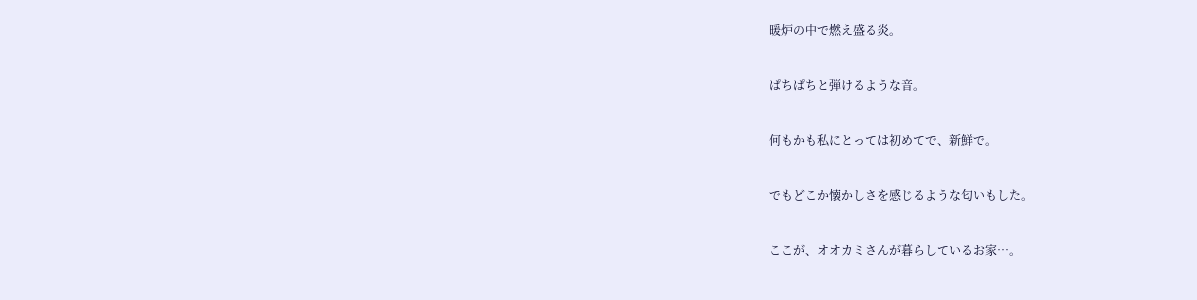暖炉の中で燃え盛る炎。


ぱちぱちと弾けるような音。


何もかも私にとっては初めてで、新鮮で。


でもどこか懐かしさを感じるような匂いもした。


ここが、オオカミさんが暮らしているお家…。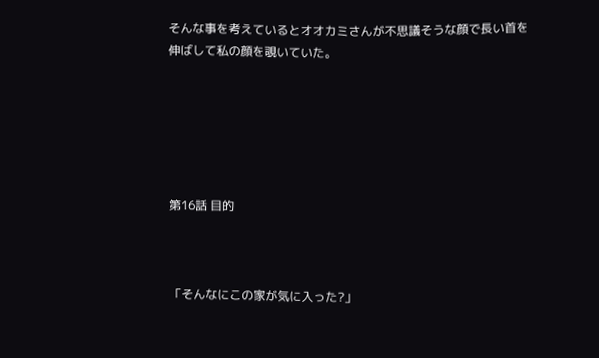そんな事を考えているとオオカミさんが不思議そうな顔で長い首を伸ばして私の顔を覗いていた。






第16話 目的



「そんなにこの家が気に入った?」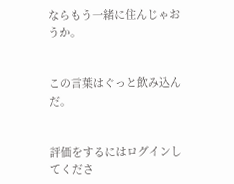ならもう一緒に住んじゃおうか。


この言葉はぐっと飲み込んだ。


評価をするにはログインしてくださ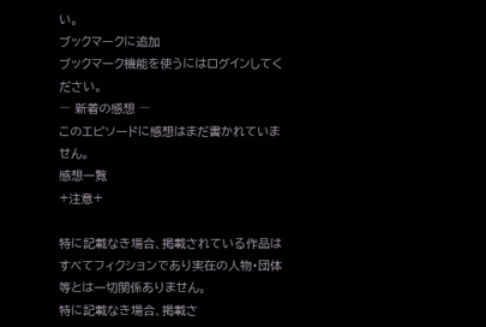い。
ブックマークに追加
ブックマーク機能を使うにはログインしてください。
― 新着の感想 ―
このエピソードに感想はまだ書かれていません。
感想一覧
+注意+

特に記載なき場合、掲載されている作品はすべてフィクションであり実在の人物・団体等とは一切関係ありません。
特に記載なき場合、掲載さ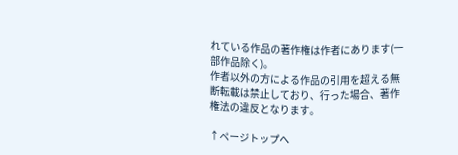れている作品の著作権は作者にあります(一部作品除く)。
作者以外の方による作品の引用を超える無断転載は禁止しており、行った場合、著作権法の違反となります。

↑ページトップへ